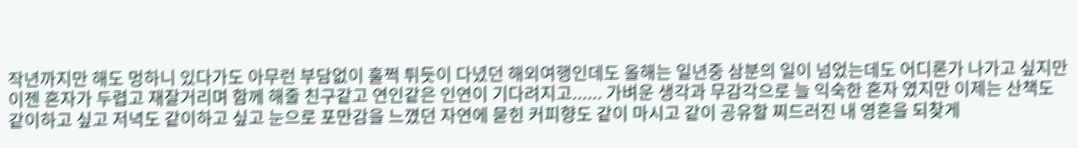작년까지만 해도 멍하니 있다가도 아무런 부담없이 훌쩍 튀듯이 다녔던 해외여행인데도 올해는 일년중 삼분의 일이 넘었는데도 어디론가 나가고 싶지만 이젠 혼자가 두렵고 재잘거리며 함께 해줄 친구같고 연인같은 인연이 기다려지고...... 가벼운 생각과 무감각으로 늘 익숙한 혼자 였지만 이제는 산책도 같이하고 싶고 저녁도 같이하고 싶고 눈으로 포만감을 느꼈던 자연에 묻힌 커피향도 같이 마시고 같이 공유할 찌드러진 내 영혼을 되찾게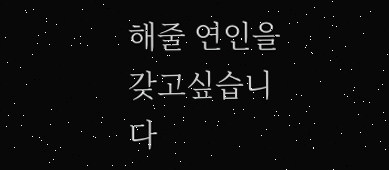해줄 연인을 갖고싶습니다